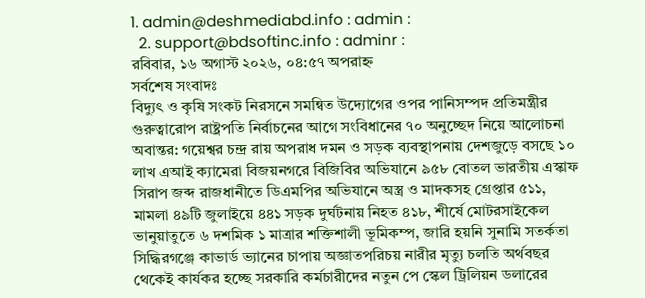1. admin@deshmediabd.info : admin :
  2. support@bdsoftinc.info : adminr :
রবিবার, ১৬ অগাস্ট ২০২৬, ০৪:৫৭ অপরাহ্ন
সর্বশেষ সংবাদঃ
বিদ্যুৎ ও কৃষি সংকট নিরসনে সমন্বিত উদ্যোগের ওপর পানিসম্পদ প্রতিমন্ত্রীর গুরুত্বারোপ রাষ্ট্রপতি নির্বাচনের আগে সংবিধানের ৭০ অনুচ্ছেদ নিয়ে আলোচনা অবান্তর: গয়েশ্বর চন্দ্র রায় অপরাধ দমন ও সড়ক ব্যবস্থাপনায় দেশজুড়ে বসছে ১০ লাখ এআই ক্যামেরা বিজয়নগরে বিজিবির অভিযানে ৯৫৮ বোতল ভারতীয় এস্কাফ সিরাপ জব্দ রাজধানীতে ডিএমপির অভিযানে অস্ত্র ও মাদকসহ গ্রেপ্তার ৫১১, মামলা ৪৯টি জুলাইয়ে ৪৪১ সড়ক দুর্ঘটনায় নিহত ৪১৮, শীর্ষে মোটরসাইকেল ভানুয়াতুতে ৬ দশমিক ১ মাত্রার শক্তিশালী ভূমিকম্প, জারি হয়নি সুনামি সতর্কতা সিদ্ধিরগঞ্জে কাভার্ড ভ্যানের চাপায় অজ্ঞাতপরিচয় নারীর মৃত্যু চলতি অর্থবছর থেকেই কার্যকর হচ্ছে সরকারি কর্মচারীদের নতুন পে স্কেল ট্রিলিয়ন ডলারের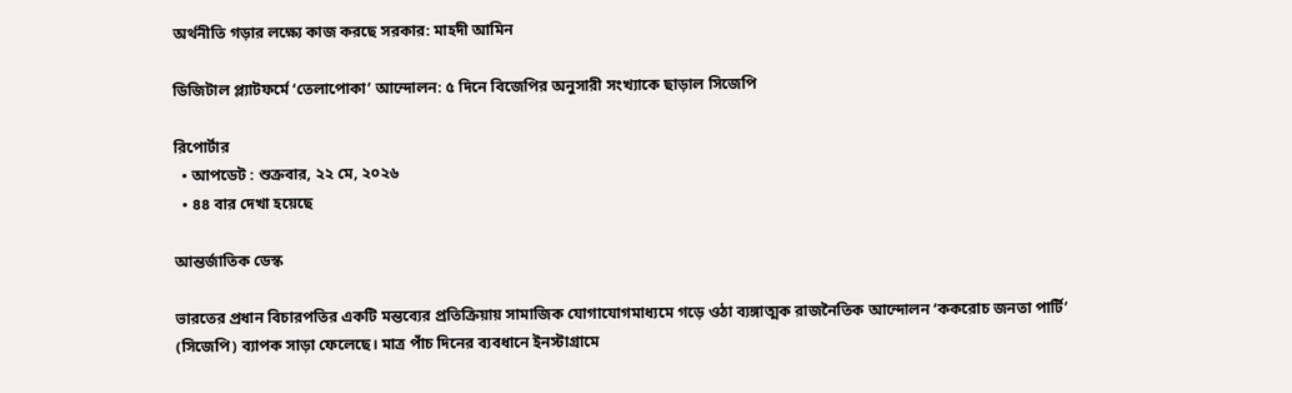অর্থনীতি গড়ার লক্ষ্যে কাজ করছে সরকার: মাহদী আমিন

ডিজিটাল প্ল্যাটফর্মে ‘তেলাপোকা’ আন্দোলন: ৫ দিনে বিজেপির অনুসারী সংখ্যাকে ছাড়াল সিজেপি

রিপোর্টার
  • আপডেট : শুক্রবার, ২২ মে, ২০২৬
  • ৪৪ বার দেখা হয়েছে

আন্তর্জাতিক ডেস্ক

ভারতের প্রধান বিচারপতির একটি মন্তব্যের প্রতিক্রিয়ায় সামাজিক যোগাযোগমাধ্যমে গড়ে ওঠা ব্যঙ্গাত্মক রাজনৈতিক আন্দোলন ‘ককরোচ জনতা পার্টি’ (সিজেপি) ব্যাপক সাড়া ফেলেছে। মাত্র পাঁচ দিনের ব্যবধানে ইনস্টাগ্রামে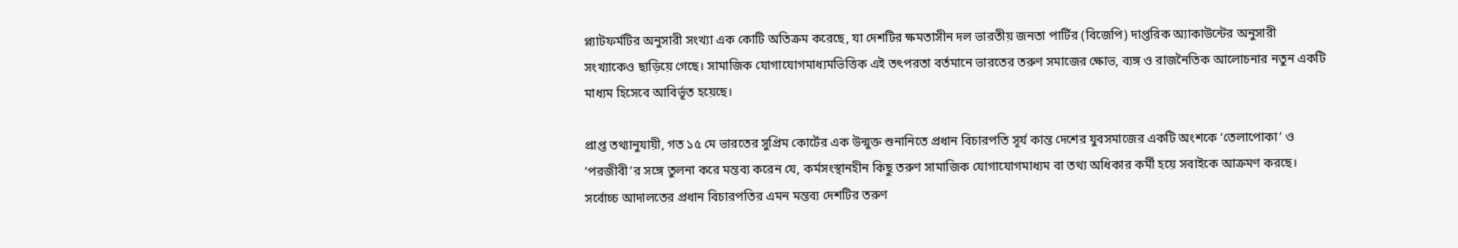প্ল্যাটফর্মটির অনুসারী সংখ্যা এক কোটি অতিক্রম করেছে, যা দেশটির ক্ষমতাসীন দল ভারতীয় জনতা পার্টির (বিজেপি) দাপ্তরিক অ্যাকাউন্টের অনুসারী সংখ্যাকেও ছাড়িয়ে গেছে। সামাজিক যোগাযোগমাধ্যমভিত্তিক এই তৎপরতা বর্তমানে ভারতের তরুণ সমাজের ক্ষোভ, ব্যঙ্গ ও রাজনৈতিক আলোচনার নতুন একটি মাধ্যম হিসেবে আবির্ভূত হয়েছে।

প্রাপ্ত তথ্যানুযায়ী, গত ১৫ মে ভারতের সুপ্রিম কোর্টের এক উন্মুক্ত শুনানিতে প্রধান বিচারপতি সূর্য কান্ত দেশের যুবসমাজের একটি অংশকে ‘তেলাপোকা’ ও ‘পরজীবী’র সঙ্গে তুলনা করে মন্তব্য করেন যে, কর্মসংস্থানহীন কিছু তরুণ সামাজিক যোগাযোগমাধ্যম বা তথ্য অধিকার কর্মী হয়ে সবাইকে আক্রমণ করছে। সর্বোচ্চ আদালতের প্রধান বিচারপতির এমন মন্তব্য দেশটির তরুণ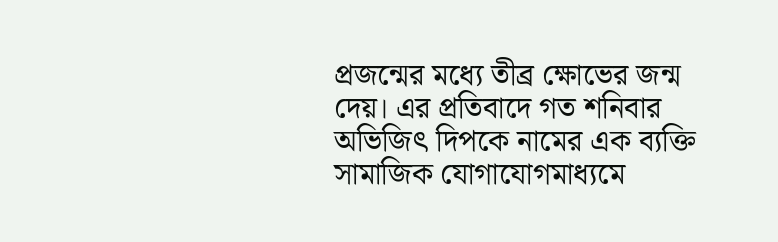প্রজন্মের মধ্যে তীব্র ক্ষোভের জন্ম দেয়। এর প্রতিবাদে গত শনিবার অভিজিৎ দিপকে নামের এক ব্যক্তি সামাজিক যোগাযোগমাধ্যমে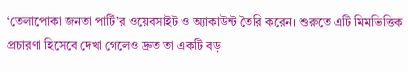‘তেলাপোকা জনতা পার্টি’র ওয়েবসাইট ও অ্যাকাউন্ট তৈরি করেন। শুরুতে এটি মিমভিত্তিক প্রচারণা হিসেবে দেখা গেলেও দ্রুত তা একটি বড়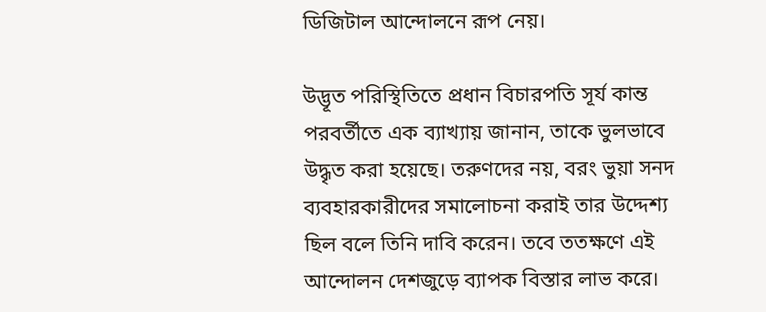ডিজিটাল আন্দোলনে রূপ নেয়।

উদ্ভূত পরিস্থিতিতে প্রধান বিচারপতি সূর্য কান্ত পরবর্তীতে এক ব্যাখ্যায় জানান, তাকে ভুলভাবে উদ্ধৃত করা হয়েছে। তরুণদের নয়, বরং ভুয়া সনদ ব্যবহারকারীদের সমালোচনা করাই তার উদ্দেশ্য ছিল বলে তিনি দাবি করেন। তবে ততক্ষণে এই আন্দোলন দেশজুড়ে ব্যাপক বিস্তার লাভ করে।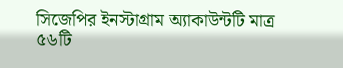সিজেপির ইনস্টাগ্রাম অ্যাকাউন্টটি মাত্র ৫৬টি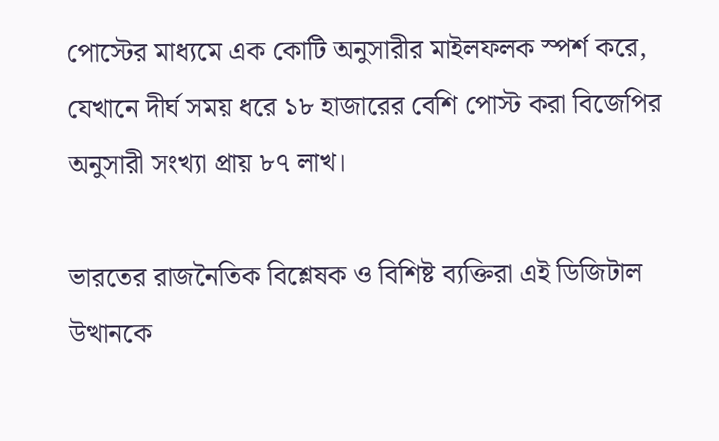পোস্টের মাধ্যমে এক কোটি অনুসারীর মাইলফলক স্পর্শ করে, যেখানে দীর্ঘ সময় ধরে ১৮ হাজারের বেশি পোস্ট করা বিজেপির অনুসারী সংখ্যা প্রায় ৮৭ লাখ।

ভারতের রাজনৈতিক বিশ্লেষক ও বিশিষ্ট ব্যক্তিরা এই ডিজিটাল উত্থানকে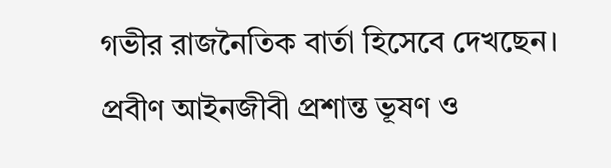গভীর রাজনৈতিক বার্তা হিসেবে দেখছেন। প্রবীণ আইনজীবী প্রশান্ত ভূষণ ও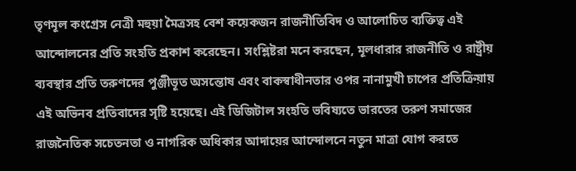তৃণমূল কংগ্রেস নেত্রী মহুয়া মৈত্রসহ বেশ কয়েকজন রাজনীতিবিদ ও আলোচিত ব্যক্তিত্ব এই আন্দোলনের প্রতি সংহতি প্রকাশ করেছেন। সংশ্লিষ্টরা মনে করছেন, মূলধারার রাজনীতি ও রাষ্ট্রীয় ব্যবস্থার প্রতি তরুণদের পুঞ্জীভূত অসন্তোষ এবং বাকস্বাধীনতার ওপর নানামুখী চাপের প্রতিক্রিয়ায় এই অভিনব প্রতিবাদের সৃষ্টি হয়েছে। এই ডিজিটাল সংহতি ভবিষ্যতে ভারতের তরুণ সমাজের রাজনৈতিক সচেতনতা ও নাগরিক অধিকার আদায়ের আন্দোলনে নতুন মাত্রা যোগ করতে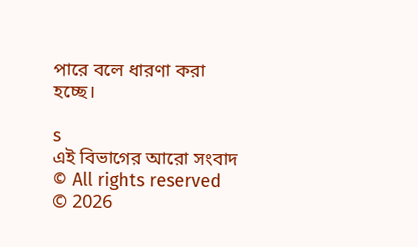পারে বলে ধারণা করা হচ্ছে।

s
এই বিভাগের আরো সংবাদ
© All rights reserved © 2026